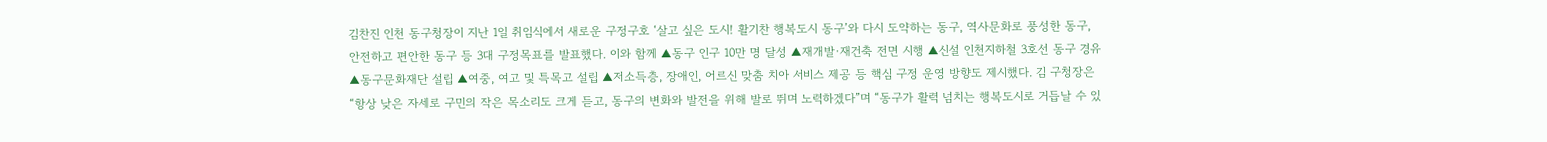김찬진 인천 동구청장이 지난 1일 취임식에서 새로운 구정구호 ‘살고 싶은 도시! 활기찬 행복도시 동구’와 다시 도약하는 동구, 역사문화로 풍성한 동구, 안전하고 편안한 동구 등 3대 구정목표를 발표했다. 이와 함께 ▲동구 인구 10만 명 달성 ▲재개발·재건축 전면 시행 ▲신설 인천지하철 3호선 동구 경유 ▲동구문화재단 설립 ▲여중, 여고 및 특목고 설립 ▲저소득층, 장애인, 어르신 맞춤 치아 서비스 제공 등 핵심 구정 운영 방향도 제시했다. 김 구청장은 “항상 낮은 자세로 구민의 작은 목소리도 크게 듣고, 동구의 변화와 발전을 위해 발로 뛰며 노력하겠다”며 “동구가 활력 넘치는 행복도시로 거듭날 수 있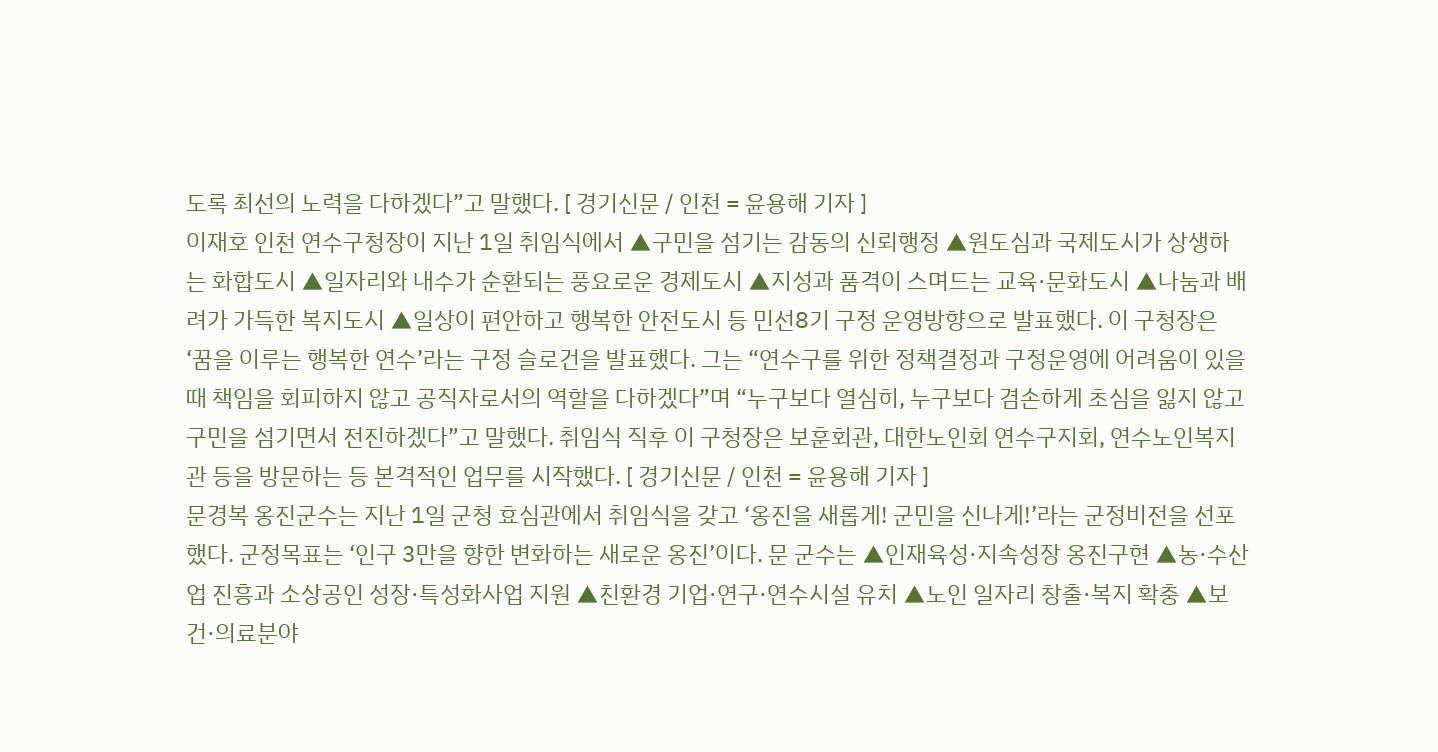도록 최선의 노력을 다하겠다”고 말했다. [ 경기신문 / 인천 = 윤용해 기자 ]
이재호 인천 연수구청장이 지난 1일 취임식에서 ▲구민을 섬기는 감동의 신뢰행정 ▲원도심과 국제도시가 상생하는 화합도시 ▲일자리와 내수가 순환되는 풍요로운 경제도시 ▲지성과 품격이 스며드는 교육·문화도시 ▲나눔과 배려가 가득한 복지도시 ▲일상이 편안하고 행복한 안전도시 등 민선8기 구정 운영방향으로 발표했다. 이 구청장은 ‘꿈을 이루는 행복한 연수’라는 구정 슬로건을 발표했다. 그는 “연수구를 위한 정책결정과 구정운영에 어려움이 있을 때 책임을 회피하지 않고 공직자로서의 역할을 다하겠다”며 “누구보다 열심히, 누구보다 겸손하게 초심을 잃지 않고 구민을 섬기면서 전진하겠다”고 말했다. 취임식 직후 이 구청장은 보훈회관, 대한노인회 연수구지회, 연수노인복지관 등을 방문하는 등 본격적인 업무를 시작했다. [ 경기신문 / 인천 = 윤용해 기자 ]
문경복 옹진군수는 지난 1일 군청 효심관에서 취임식을 갖고 ‘옹진을 새롭게! 군민을 신나게!’라는 군정비전을 선포했다. 군정목표는 ‘인구 3만을 향한 변화하는 새로운 옹진’이다. 문 군수는 ▲인재육성·지속성장 옹진구현 ▲농·수산업 진흥과 소상공인 성장·특성화사업 지원 ▲친환경 기업·연구·연수시설 유치 ▲노인 일자리 창출·복지 확충 ▲보건·의료분야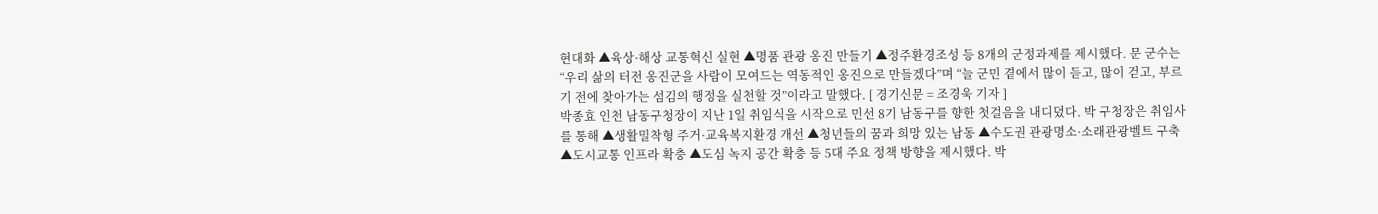현대화 ▲육상·해상 교통혁신 실현 ▲명품 관광 옹진 만들기 ▲정주환경조성 등 8개의 군정과제를 제시했다. 문 군수는 “우리 삶의 터전 옹진군을 사람이 모여드는 역동적인 옹진으로 만들겠다”며 “늘 군민 곁에서 많이 듣고, 많이 걷고, 부르기 전에 찾아가는 섬김의 행정을 실천할 것”이라고 말했다. [ 경기신문 = 조경욱 기자 ]
박종효 인천 남동구청장이 지난 1일 취임식을 시작으로 민선 8기 남동구를 향한 첫걸음을 내디뎠다. 박 구청장은 취임사를 통해 ▲생활밀착형 주거·교육복지환경 개선 ▲청년들의 꿈과 희망 있는 남동 ▲수도권 관광명소·소래관광벨트 구축 ▲도시교통 인프라 확충 ▲도심 녹지 공간 확충 등 5대 주요 정책 방향을 제시했다. 박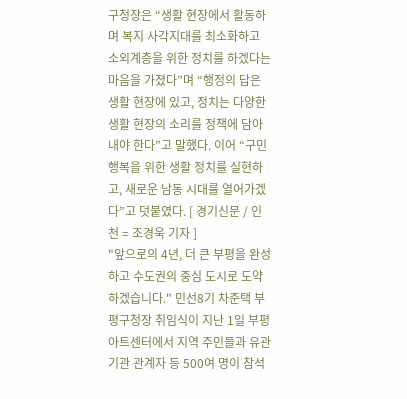구청장은 “생활 현장에서 활동하며 복지 사각지대를 최소화하고 소외계층을 위한 정치를 하겠다는 마음을 가졌다”며 “행정의 답은 생활 현장에 있고, 정치는 다양한 생활 현장의 소리를 정책에 담아내야 한다”고 말했다. 이어 “구민 행복을 위한 생활 정치를 실현하고, 새로운 남동 시대를 열어가겠다”고 덧붙였다. [ 경기신문 / 인천 = 조경욱 기자 ]
"앞으로의 4년, 더 큰 부평을 완성하고 수도권의 중심 도시로 도약하겠습니다." 민선8기 차준택 부평구청장 취임식이 지난 1일 부평아트센터에서 지역 주민들과 유관기관 관계자 등 500여 명이 참석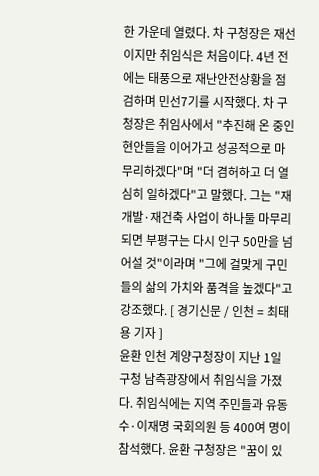한 가운데 열렸다. 차 구청장은 재선이지만 취임식은 처음이다. 4년 전에는 태풍으로 재난안전상황을 점검하며 민선7기를 시작했다. 차 구청장은 취임사에서 "추진해 온 중인 현안들을 이어가고 성공적으로 마무리하겠다"며 "더 겸허하고 더 열심히 일하겠다"고 말했다. 그는 "재개발·재건축 사업이 하나둘 마무리되면 부평구는 다시 인구 50만을 넘어설 것"이라며 "그에 걸맞게 구민들의 삶의 가치와 품격을 높겠다"고 강조했다. [ 경기신문 / 인천 = 최태용 기자 ]
윤환 인천 계양구청장이 지난 1일 구청 남측광장에서 취임식을 가졌다. 취임식에는 지역 주민들과 유동수·이재명 국회의원 등 400여 명이 참석했다. 윤환 구청장은 "꿈이 있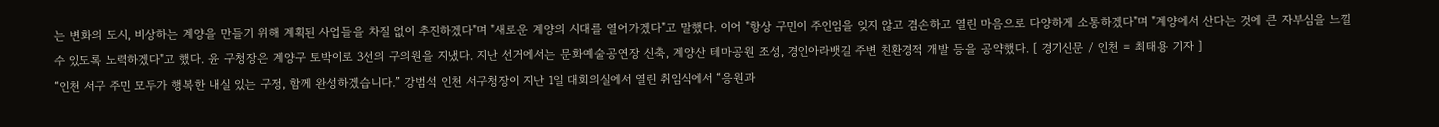는 변화의 도시, 비상하는 계양을 만들기 위해 계획된 사업들을 차질 없이 추진하겠다"며 "새로운 계양의 시대를 열어가겠다"고 말했다. 이어 "항상 구민이 주인임을 잊지 않고 겸손하고 열린 마음으로 다양하게 소통하겠다"며 "계양에서 산다는 것에 큰 자부심을 느낄 수 있도록 노력하겠다"고 했다. 윤 구청장은 계양구 토박이로 3선의 구의원을 지냈다. 지난 선거에서는 문화예술공연장 신축, 계양산 테마공원 조성, 경인아라뱃길 주변 친환경적 개발 등을 공약했다. [ 경기신문 / 인천 = 최태용 기자 ]
“인천 서구 주민 모두가 행복한 내실 있는 구정, 함께 완성하겠습니다.” 강범석 인천 서구청장이 지난 1일 대회의실에서 열린 취임식에서 “응원과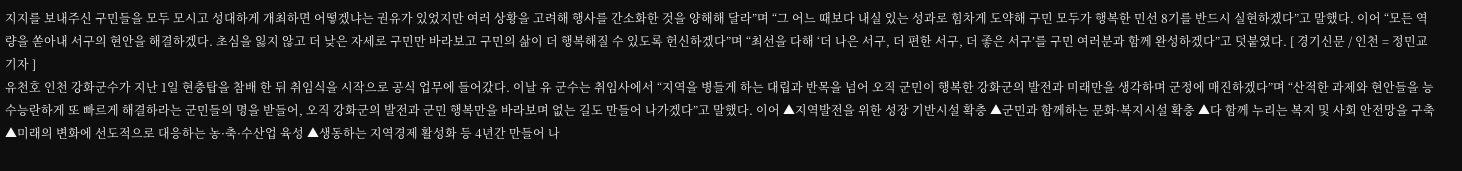지지를 보내주신 구민들을 모두 모시고 성대하게 개최하면 어떻겠냐는 권유가 있었지만 여러 상황을 고려해 행사를 간소화한 것을 양해해 달라”며 “그 어느 때보다 내실 있는 성과로 힘차게 도약해 구민 모두가 행복한 민선 8기를 반드시 실현하겠다”고 말했다. 이어 “모든 역량을 쏟아내 서구의 현안을 해결하겠다. 초심을 잃지 않고 더 낮은 자세로 구민만 바라보고 구민의 삶이 더 행복해질 수 있도록 헌신하겠다”며 “최선을 다해 ‘더 나은 서구, 더 편한 서구, 더 좋은 서구’를 구민 여러분과 함께 완성하겠다”고 덧붙였다. [ 경기신문 / 인천 = 정민교 기자 ]
유천호 인천 강화군수가 지난 1일 현충탑을 참배 한 뒤 취임식을 시작으로 공식 업무에 들어갔다. 이날 유 군수는 취임사에서 “지역을 병들게 하는 대립과 반목을 넘어 오직 군민이 행복한 강화군의 발전과 미래만을 생각하며 군정에 매진하겠다”며 “산적한 과제와 현안들을 능수능란하게 또 빠르게 해결하라는 군민들의 명을 받들어, 오직 강화군의 발전과 군민 행복만을 바라보며 없는 길도 만들어 나가겠다”고 말했다. 이어 ▲지역발전을 위한 성장 기반시설 확충 ▲군민과 함께하는 문화·복지시설 확충 ▲다 함께 누리는 복지 및 사회 안전망을 구축 ▲미래의 변화에 선도적으로 대응하는 농·축·수산업 육성 ▲생동하는 지역경제 활성화 등 4년간 만들어 나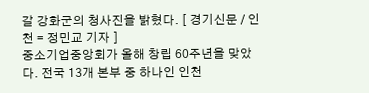갈 강화군의 청사진을 밝혔다. [ 경기신문 / 인천 = 정민교 기자 ]
중소기업중앙회가 올해 창립 60주년을 맞았다. 전국 13개 본부 중 하나인 인천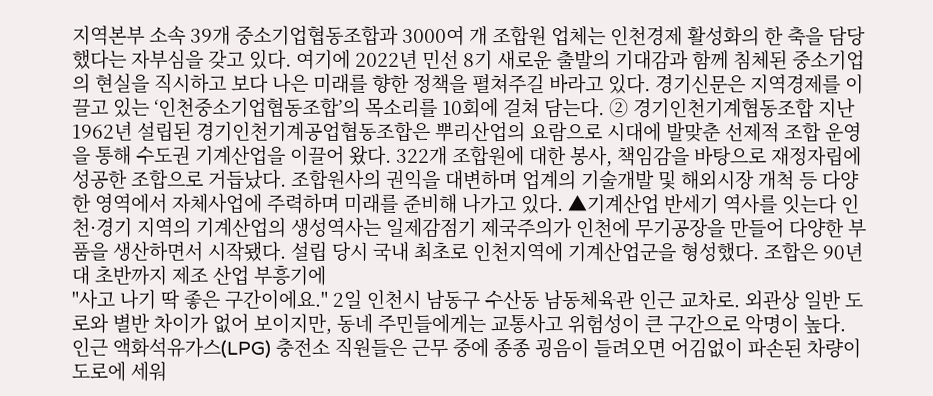지역본부 소속 39개 중소기업협동조합과 3000여 개 조합원 업체는 인천경제 활성화의 한 축을 담당했다는 자부심을 갖고 있다. 여기에 2022년 민선 8기 새로운 출발의 기대감과 함께 침체된 중소기업의 현실을 직시하고 보다 나은 미래를 향한 정책을 펼쳐주길 바라고 있다. 경기신문은 지역경제를 이끌고 있는 ‘인천중소기업협동조합’의 목소리를 10회에 걸쳐 담는다. ② 경기인천기계협동조합 지난 1962년 설립된 경기인천기계공업협동조합은 뿌리산업의 요람으로 시대에 발맞춘 선제적 조합 운영을 통해 수도권 기계산업을 이끌어 왔다. 322개 조합원에 대한 봉사, 책임감을 바탕으로 재정자립에 성공한 조합으로 거듭났다. 조합원사의 권익을 대변하며 업계의 기술개발 및 해외시장 개척 등 다양한 영역에서 자체사업에 주력하며 미래를 준비해 나가고 있다. ▲기계산업 반세기 역사를 잇는다 인천·경기 지역의 기계산업의 생성역사는 일제감점기 제국주의가 인천에 무기공장을 만들어 다양한 부품을 생산하면서 시작됐다. 설립 당시 국내 최초로 인천지역에 기계산업군을 형성했다. 조합은 90년대 초반까지 제조 산업 부흥기에
"사고 나기 딱 좋은 구간이에요." 2일 인천시 남동구 수산동 남동체육관 인근 교차로. 외관상 일반 도로와 별반 차이가 없어 보이지만, 동네 주민들에게는 교통사고 위험성이 큰 구간으로 악명이 높다. 인근 액화석유가스(LPG) 충전소 직원들은 근무 중에 종종 굉음이 들려오면 어김없이 파손된 차량이 도로에 세워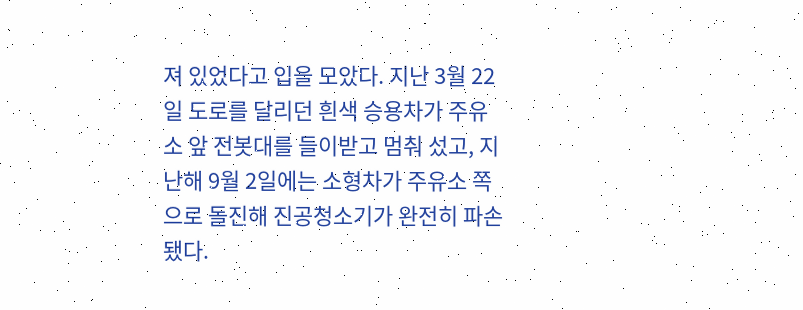져 있었다고 입을 모았다. 지난 3월 22일 도로를 달리던 흰색 승용차가 주유소 앞 전봇대를 들이받고 멈춰 섰고, 지난해 9월 2일에는 소형차가 주유소 쪽으로 돌진해 진공청소기가 완전히 파손됐다.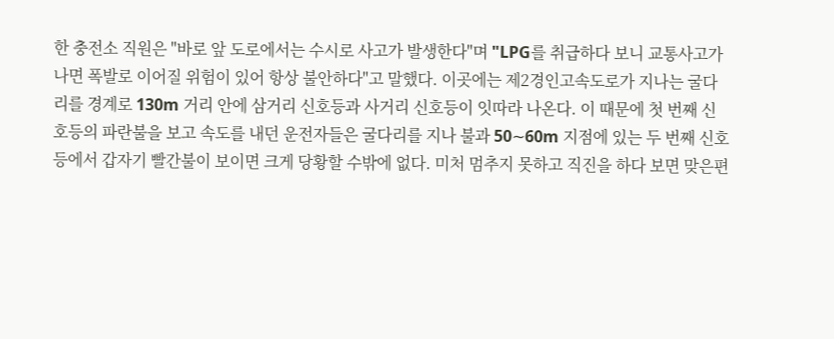한 충전소 직원은 "바로 앞 도로에서는 수시로 사고가 발생한다"며 "LPG를 취급하다 보니 교통사고가 나면 폭발로 이어질 위험이 있어 항상 불안하다"고 말했다. 이곳에는 제2경인고속도로가 지나는 굴다리를 경계로 130m 거리 안에 삼거리 신호등과 사거리 신호등이 잇따라 나온다. 이 때문에 첫 번째 신호등의 파란불을 보고 속도를 내던 운전자들은 굴다리를 지나 불과 50∼60m 지점에 있는 두 번째 신호등에서 갑자기 빨간불이 보이면 크게 당황할 수밖에 없다. 미처 멈추지 못하고 직진을 하다 보면 맞은편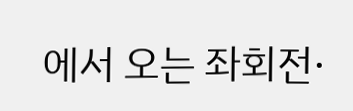에서 오는 좌회전·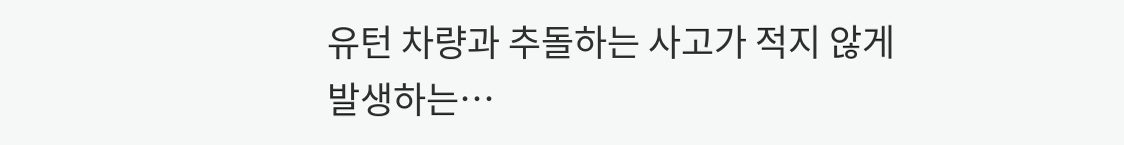유턴 차량과 추돌하는 사고가 적지 않게 발생하는…